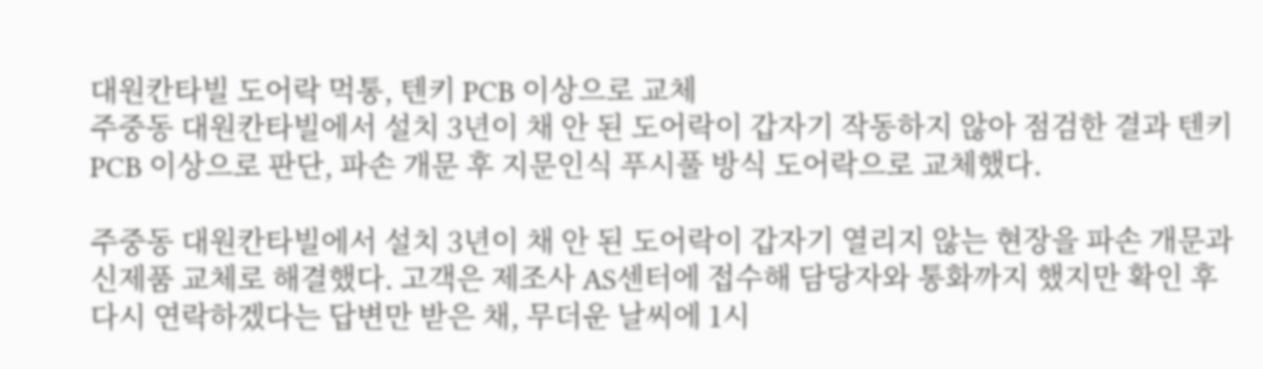대원칸타빌 도어락 먹통, 텐키 PCB 이상으로 교체
주중동 대원칸타빌에서 설치 3년이 채 안 된 도어락이 갑자기 작동하지 않아 점검한 결과 텐키 PCB 이상으로 판단, 파손 개문 후 지문인식 푸시풀 방식 도어락으로 교체했다.

주중동 대원칸타빌에서 설치 3년이 채 안 된 도어락이 갑자기 열리지 않는 현장을 파손 개문과 신제품 교체로 해결했다. 고객은 제조사 AS센터에 접수해 담당자와 통화까지 했지만 확인 후 다시 연락하겠다는 답변만 받은 채, 무더운 날씨에 1시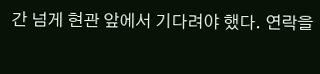간 넘게 현관 앞에서 기다려야 했다. 연락을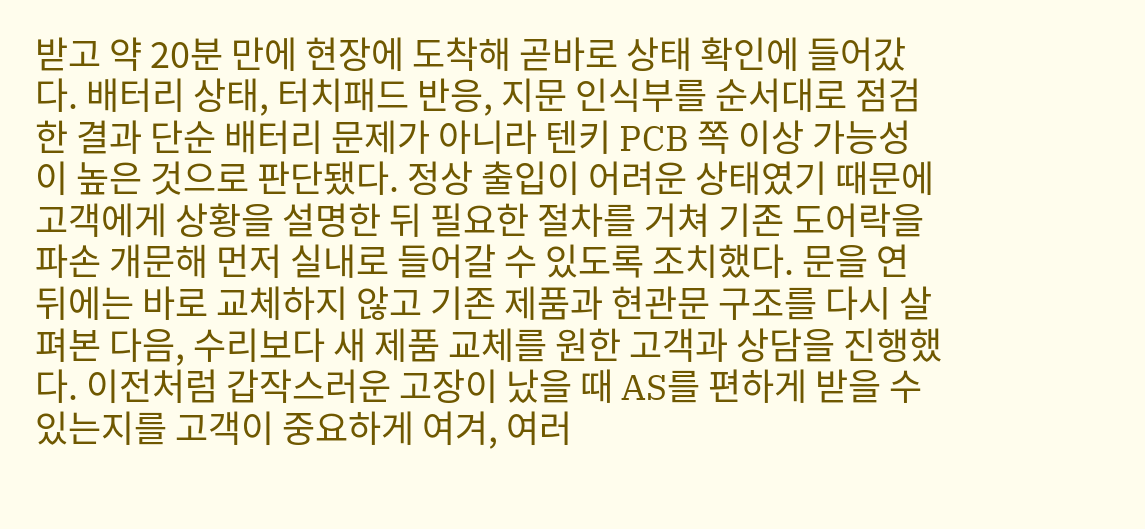받고 약 20분 만에 현장에 도착해 곧바로 상태 확인에 들어갔다. 배터리 상태, 터치패드 반응, 지문 인식부를 순서대로 점검한 결과 단순 배터리 문제가 아니라 텐키 PCB 쪽 이상 가능성이 높은 것으로 판단됐다. 정상 출입이 어려운 상태였기 때문에 고객에게 상황을 설명한 뒤 필요한 절차를 거쳐 기존 도어락을 파손 개문해 먼저 실내로 들어갈 수 있도록 조치했다. 문을 연 뒤에는 바로 교체하지 않고 기존 제품과 현관문 구조를 다시 살펴본 다음, 수리보다 새 제품 교체를 원한 고객과 상담을 진행했다. 이전처럼 갑작스러운 고장이 났을 때 AS를 편하게 받을 수 있는지를 고객이 중요하게 여겨, 여러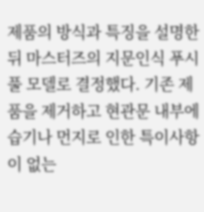제품의 방식과 특징을 설명한 뒤 마스터즈의 지문인식 푸시풀 모델로 결정했다. 기존 제품을 제거하고 현관문 내부에 습기나 먼지로 인한 특이사항이 없는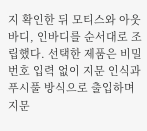지 확인한 뒤 모티스와 아웃바디, 인바디를 순서대로 조립했다. 선택한 제품은 비밀번호 입력 없이 지문 인식과 푸시풀 방식으로 출입하며 지문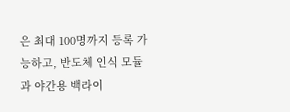은 최대 100명까지 등록 가능하고, 반도체 인식 모듈과 야간용 백라이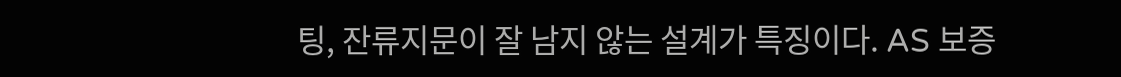팅, 잔류지문이 잘 남지 않는 설계가 특징이다. AS 보증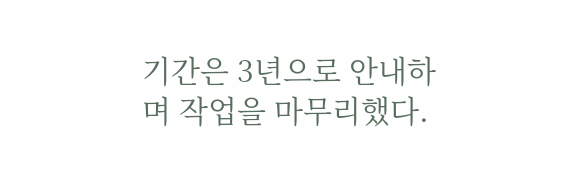기간은 3년으로 안내하며 작업을 마무리했다.